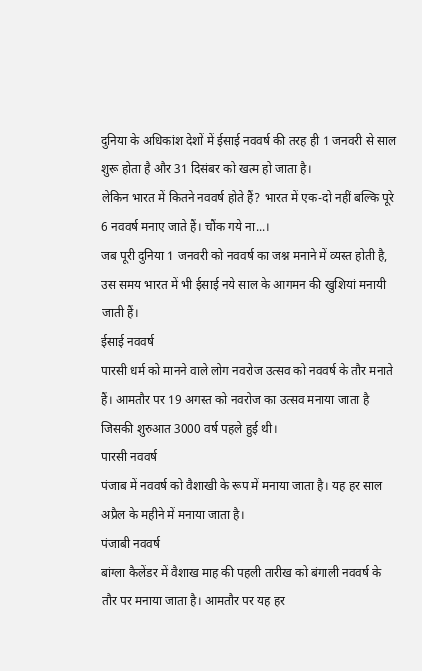दुनिया के अधिकांश देशों में ईसाई नववर्ष की तरह ही 1 जनवरी से साल शुरू होता है और 31 दिसंबर को खत्म हो जाता है।
लेकिन भारत में कितने नववर्ष होते हैं? भारत में एक-दो नहीं बल्कि पूरे 6 नववर्ष मनाए जाते हैं। चौंक गये ना...।
जब पूरी दुनिया 1 जनवरी को नववर्ष का जश्न मनाने में व्यस्त होती है, उस समय भारत में भी ईसाई नये साल के आगमन की खुशियां मनायी जाती हैं।
ईसाई नववर्ष
पारसी धर्म को मानने वाले लोग नवरोज उत्सव को नववर्ष के तौर मनाते हैं। आमतौर पर 19 अगस्त को नवरोज का उत्सव मनाया जाता है जिसकी शुरुआत 3000 वर्ष पहले हुई थी।
पारसी नववर्ष
पंजाब में नववर्ष को वैशाखी के रूप में मनाया जाता है। यह हर साल अप्रैल के महीने में मनाया जाता है।
पंजाबी नववर्ष
बांग्ला कैलेंडर में वैशाख माह की पहली तारीख को बंगाली नववर्ष के तौर पर मनाया जाता है। आमतौर पर यह हर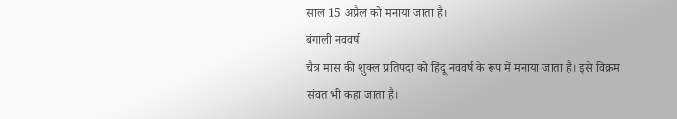साल 15 अप्रैल को मनाया जाता है।
बंगाली नववर्ष
चैत्र मास की शुक्ल प्रतिपदा को हिंदू नववर्ष के रूप में मनाया जाता है। इसे विक्रम संवत भी कहा जाता है।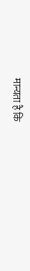मान्यता है कि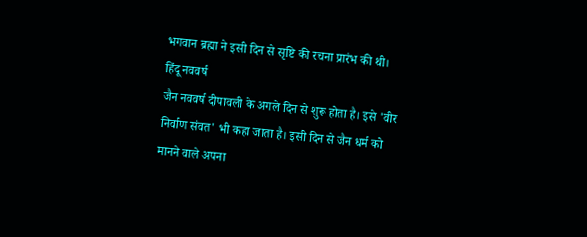भगवान ब्रह्मा ने इसी दिन से सृष्टि की रचना प्रारंभ की थी।
हिंदू नववर्ष
जैन नववर्ष दीपावली के अगले दिन से शुरू होता है। इसे 'वीर निर्वाण संवत' भी कहा जाता है। इसी दिन से जैन धर्म को मानने वाले अपना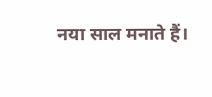नया साल मनाते हैं।